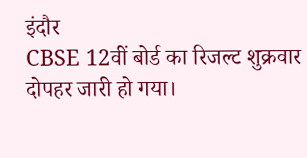इंदौर
CBSE 12वीं बोर्ड का रिजल्ट शुक्रवार दोपहर जारी हो गया।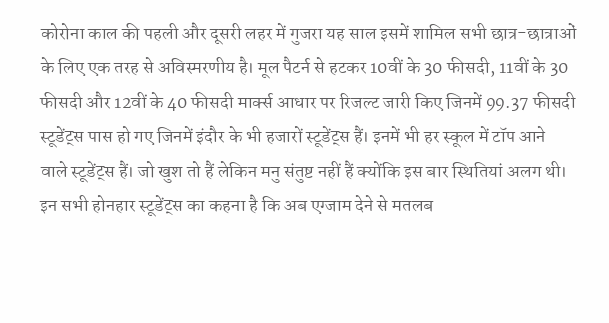कोरोना काल की पहली और दूसरी लहर में गुजरा यह साल इसमें शामिल सभी छात्र-छात्राओं के लिए एक तरह से अविस्मरणीय है। मूल पैटर्न से हटकर 10वीं के 30 फीसदी, 11वीं के 30 फीसदी और 12वीं के 40 फीसदी मार्क्स आधार पर रिजल्ट जारी किए जिनमें 99.37 फीसदी स्टूडेंट्स पास हो गए जिनमें इंदौर के भी हजारों स्टूडेंट्स हैं। इनमें भी हर स्कूल में टॉप आने वाले स्टूडेंट्स हैं। जो खुश तो हैं लेकिन मनु संतुष्ट नहीं हैं क्योंकि इस बार स्थितियां अलग थी। इन सभी होनहार स्टूडेंट्स का कहना है कि अब एग्जाम देने से मतलब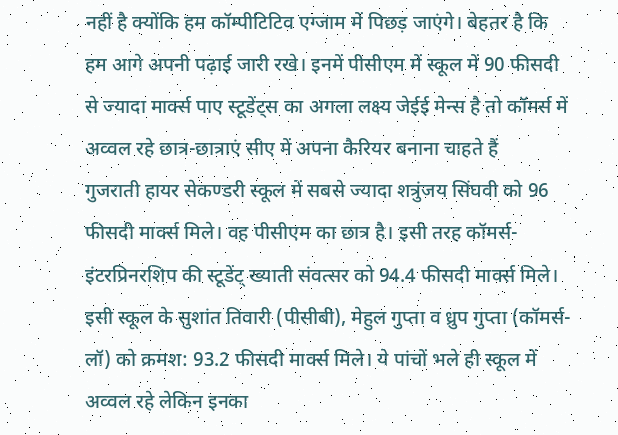नहीं है क्योंकि हम कॉम्पीटिटिव एग्जाम में पिछड़ जाएंगे। बेहतर है कि हम आगे अपनी पढ़ाई जारी रखे। इनमें पीसीएम में स्कूल में 90 फीसदी से ज्यादा मार्क्स पाए स्टूडेंट्स का अगला लक्ष्य जेईई मेन्स है तो कॉमर्स में अव्वल रहे छात्र-छात्राएं सीए में अपना कैरियर बनाना चाहते हैं
गुजराती हायर सेकण्डरी स्कूल में सबसे ज्यादा शत्रुंजय सिंघवी को 96 फीसदी मार्क्स मिले। वह पीसीएम का छात्र है। इसी तरह कॉमर्स-इंटरप्रिनरशिप की स्टूडेंट् ख्याती संवत्सर को 94.4 फीसदी मार्क्स मिले। इसी स्कूल के सुशांत तिवारी (पीसीबी), मेहुल गुप्ता व ध्रुप गुप्ता (कॉमर्स-लॉ) को क्रमश: 93.2 फीसदी मार्क्स मिले। ये पांचों भले ही स्कूल में अव्वल रहे लेकिन इनका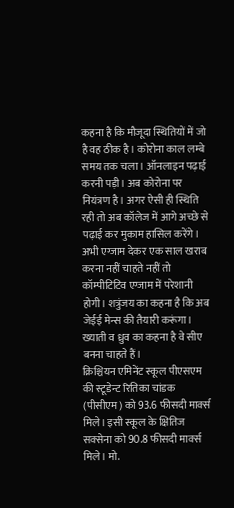कहना है कि मौजूदा स्थितियों में जो है वह ठीक है। कोरोना काल लम्बे समय तक चला। ऑनलाइन पढ़ाई करनी पड़ी। अब कोरोना पर नियंत्रण है। अगर ऐसी ही स्थिति रही तो अब कॉलेज में आगे अच्छे से पढ़ाई कर मुकाम हासिल करेंगे। अभी एग्जाम देकर एक साल खराब करना नहीं चाहते नहीं तो कॉम्पीटिटिव एग्जाम में परेशानी होगी। शत्रुंजय का कहना है कि अब जेईई मेन्स की तैयारी करूंगा। ख्याती व ध्रुव का कहना है वे सीए बनना चाहते हैं।
क्रिश्चियन एमिनेंट स्कूल पीएसएम की स्टूडेन्ट रितिका चांडक (पीसीएम) को 93.6 फीसदी मार्क्स मिले। इसी स्कूल के क्षितिज सक्सेना को 90.8 फीसदी मार्क्स मिले। मो.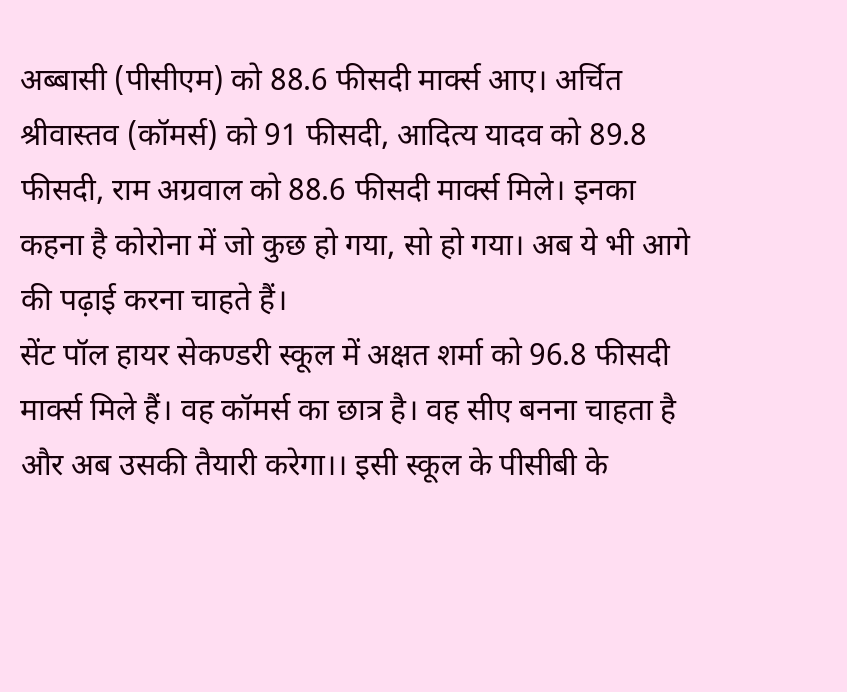अब्बासी (पीसीएम) को 88.6 फीसदी मार्क्स आए। अर्चित श्रीवास्तव (कॉमर्स) को 91 फीसदी, आदित्य यादव को 89.8 फीसदी, राम अग्रवाल को 88.6 फीसदी मार्क्स मिले। इनका कहना है कोरोना में जो कुछ हो गया, सो हो गया। अब ये भी आगे की पढ़ाई करना चाहते हैं।
सेंट पॉल हायर सेकण्डरी स्कूल में अक्षत शर्मा को 96.8 फीसदी मार्क्स मिले हैं। वह कॉमर्स का छात्र है। वह सीए बनना चाहता है और अब उसकी तैयारी करेगा।। इसी स्कूल के पीसीबी के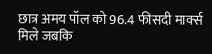छात्र अमय पॉल को 96.4 फीसदी मार्क्स मिले जबकि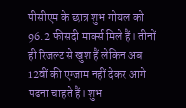पीसीएम के छात्र शुभ गोयल को 96.2 फीसदी मार्क्स मिले हैं। तीनों ही रिजल्ट से खुश हैं लेकिन अब 12वीं की एग्जाम नहीं देकर आगे पढना चाहते हैं। शुभ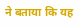ने बताया कि यह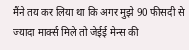मैंने तय कर लिया था कि अगर मुझे 90 फीसदी से ज्यादा मार्क्स मिले तो जेईई मेन्स की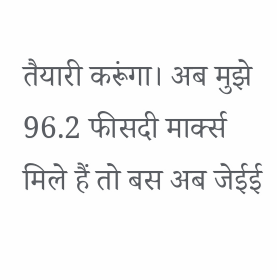तैयारी करूंगा। अब मुझे 96.2 फीसदी मार्क्स मिले हैं तो बस अब जेईई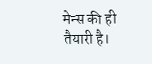मेन्स की ही तैयारी है।